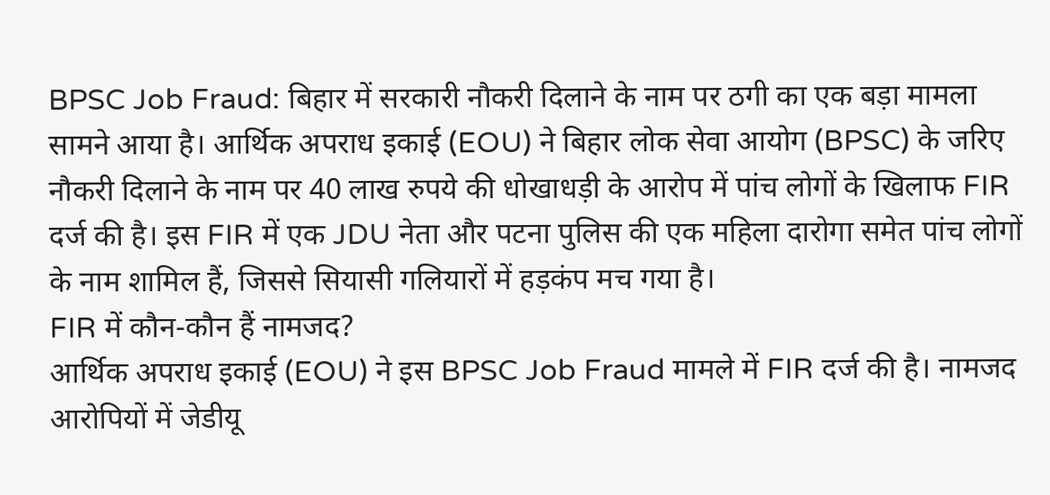BPSC Job Fraud: बिहार में सरकारी नौकरी दिलाने के नाम पर ठगी का एक बड़ा मामला सामने आया है। आर्थिक अपराध इकाई (EOU) ने बिहार लोक सेवा आयोग (BPSC) के जरिए नौकरी दिलाने के नाम पर 40 लाख रुपये की धोखाधड़ी के आरोप में पांच लोगों के खिलाफ FIR दर्ज की है। इस FIR में एक JDU नेता और पटना पुलिस की एक महिला दारोगा समेत पांच लोगों के नाम शामिल हैं, जिससे सियासी गलियारों में हड़कंप मच गया है।
FIR में कौन-कौन हैं नामजद?
आर्थिक अपराध इकाई (EOU) ने इस BPSC Job Fraud मामले में FIR दर्ज की है। नामजद आरोपियों में जेडीयू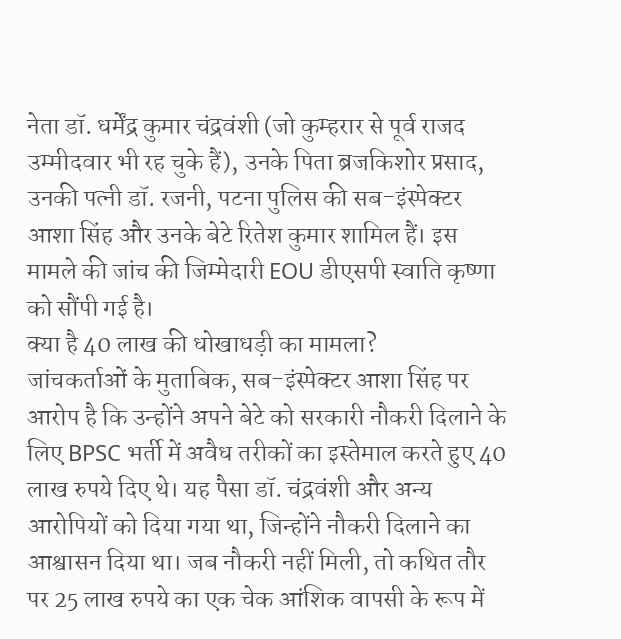नेता डॉ. धर्मेंद्र कुमार चंद्रवंशी (जो कुम्हरार से पूर्व राजद उम्मीदवार भी रह चुके हैं), उनके पिता ब्रजकिशोर प्रसाद, उनकी पत्नी डॉ. रजनी, पटना पुलिस की सब-इंस्पेक्टर आशा सिंह और उनके बेटे रितेश कुमार शामिल हैं। इस मामले की जांच की जिम्मेदारी EOU डीएसपी स्वाति कृष्णा को सौंपी गई है।
क्या है 40 लाख की धोखाधड़ी का मामला?
जांचकर्ताओं के मुताबिक, सब-इंस्पेक्टर आशा सिंह पर आरोप है कि उन्होंने अपने बेटे को सरकारी नौकरी दिलाने के लिए BPSC भर्ती में अवैध तरीकों का इस्तेमाल करते हुए 40 लाख रुपये दिए थे। यह पैसा डॉ. चंद्रवंशी और अन्य आरोपियों को दिया गया था, जिन्होंने नौकरी दिलाने का आश्वासन दिया था। जब नौकरी नहीं मिली, तो कथित तौर पर 25 लाख रुपये का एक चेक आंशिक वापसी के रूप में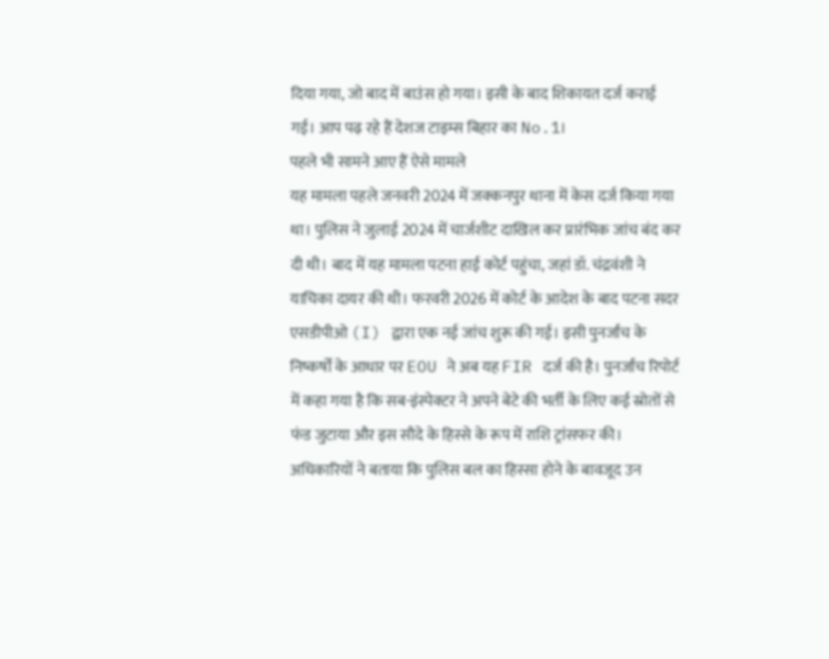दिया गया, जो बाद में बाउंस हो गया। इसी के बाद शिकायत दर्ज कराई गई। आप पढ़ रहे हैं देशज टाइम्स बिहार का No.1।
पहले भी सामने आए हैं ऐसे मामले
यह मामला पहले जनवरी 2024 में जक्कनपुर थाना में केस दर्ज किया गया था। पुलिस ने जुलाई 2024 में चार्जशीट दाखिल कर प्रारंभिक जांच बंद कर दी थी। बाद में यह मामला पटना हाई कोर्ट पहुंचा, जहां डॉ. चंद्रवंशी ने याचिका दायर की थी। फरवरी 2026 में कोर्ट के आदेश के बाद पटना सदर एसडीपीओ (I) द्वारा एक नई जांच शुरू की गई। इसी पुनर्जांच के निष्कर्षों के आधार पर EOU ने अब यह FIR दर्ज की है। पुनर्जांच रिपोर्ट में कहा गया है कि सब-इंस्पेक्टर ने अपने बेटे की भर्ती के लिए कई स्रोतों से फंड जुटाया और इस सौदे के हिस्से के रूप में राशि ट्रांसफर की। अधिकारियों ने बताया कि पुलिस बल का हिस्सा होने के बावजूद उन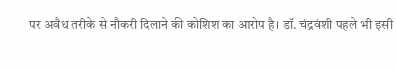पर अवैध तरीके से नौकरी दिलाने की कोशिश का आरोप है। डॉ. चंद्रवंशी पहले भी इसी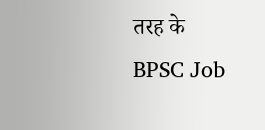तरह के BPSC Job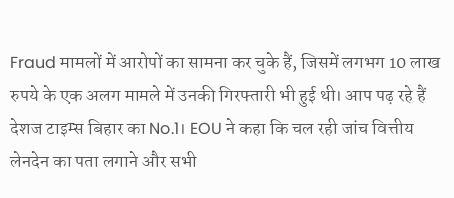Fraud मामलों में आरोपों का सामना कर चुके हैं, जिसमें लगभग 10 लाख रुपये के एक अलग मामले में उनकी गिरफ्तारी भी हुई थी। आप पढ़ रहे हैं देशज टाइम्स बिहार का No.1। EOU ने कहा कि चल रही जांच वित्तीय लेनदेन का पता लगाने और सभी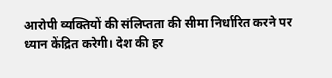आरोपी व्यक्तियों की संलिप्तता की सीमा निर्धारित करने पर ध्यान केंद्रित करेगी। देश की हर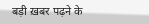बड़ी ख़बर पढ़ने के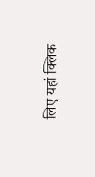लिए यहां क्लिक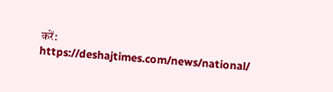करें: https://deshajtimes.com/news/national/